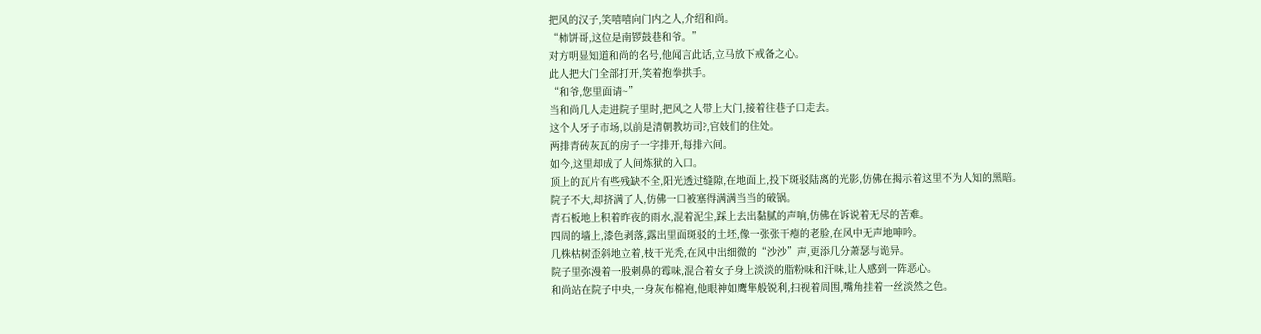把风的汉子,笑嘻嘻向门内之人,介绍和尚。
“柿饼哥,这位是南锣鼓巷和爷。”
对方明显知道和尚的名号,他闻言此话,立马放下戒备之心。
此人把大门全部打开,笑着抱拳拱手。
“和爷,您里面请~”
当和尚几人走进院子里时,把风之人带上大门,接着往巷子口走去。
这个人牙子市场,以前是清朝教坊司?,官妓们的住处。
两排青砖灰瓦的房子一字排开,每排六间。
如今,这里却成了人间炼狱的入口。
顶上的瓦片有些残缺不全,阳光透过缝隙,在地面上,投下斑驳陆离的光影,仿佛在揭示着这里不为人知的黑暗。
院子不大,却挤满了人,仿佛一口被塞得满满当当的破锅。
青石板地上积着昨夜的雨水,混着泥尘,踩上去出黏腻的声响,仿佛在诉说着无尽的苦难。
四周的墙上,漆色剥落,露出里面斑驳的土坯,像一张张干瘪的老脸,在风中无声地呻吟。
几株枯树歪斜地立着,枝干光秃,在风中出细微的“沙沙”声,更添几分萧瑟与诡异。
院子里弥漫着一股刺鼻的霉味,混合着女子身上淡淡的脂粉味和汗味,让人感到一阵恶心。
和尚站在院子中央,一身灰布棉袍,他眼神如鹰隼般锐利,扫视着周围,嘴角挂着一丝淡然之色。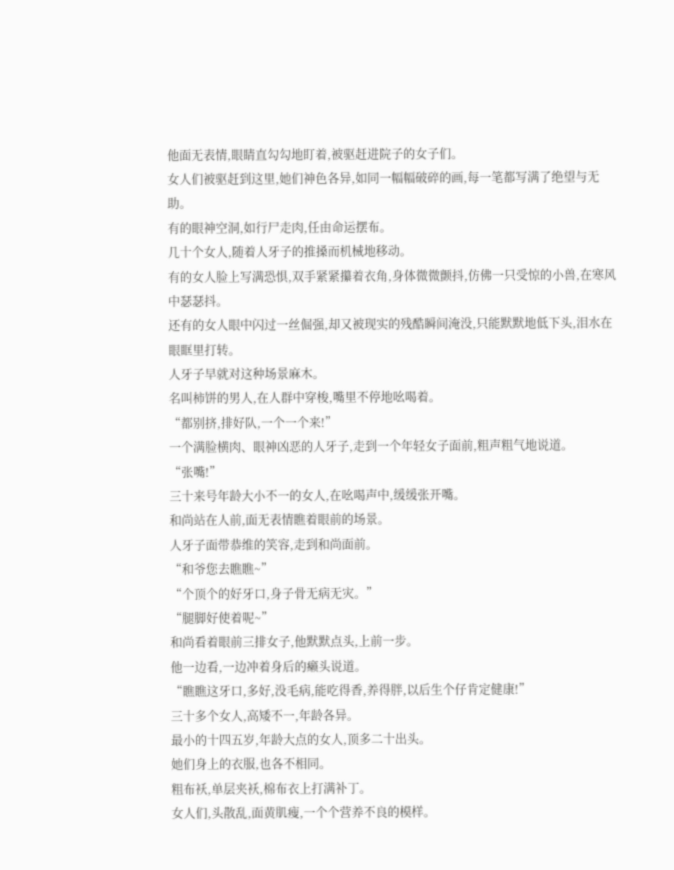他面无表情,眼睛直勾勾地盯着,被驱赶进院子的女子们。
女人们被驱赶到这里,她们神色各异,如同一幅幅破碎的画,每一笔都写满了绝望与无助。
有的眼神空洞,如行尸走肉,任由命运摆布。
几十个女人,随着人牙子的推搡而机械地移动。
有的女人脸上写满恐惧,双手紧紧攥着衣角,身体微微颤抖,仿佛一只受惊的小兽,在寒风中瑟瑟抖。
还有的女人眼中闪过一丝倔强,却又被现实的残酷瞬间淹没,只能默默地低下头,泪水在眼眶里打转。
人牙子早就对这种场景麻木。
名叫柿饼的男人,在人群中穿梭,嘴里不停地吆喝着。
“都别挤,排好队,一个一个来!”
一个满脸横肉、眼神凶恶的人牙子,走到一个年轻女子面前,粗声粗气地说道。
“张嘴!”
三十来号年龄大小不一的女人,在吆喝声中,缓缓张开嘴。
和尚站在人前,面无表情瞧着眼前的场景。
人牙子面带恭维的笑容,走到和尚面前。
“和爷您去瞧瞧~”
“个顶个的好牙口,身子骨无病无灾。”
“腿脚好使着呢~”
和尚看着眼前三排女子,他默默点头,上前一步。
他一边看,一边冲着身后的癞头说道。
“瞧瞧这牙口,多好,没毛病,能吃得香,养得胖,以后生个仔肯定健康!”
三十多个女人,高矮不一,年龄各异。
最小的十四五岁,年龄大点的女人,顶多二十出头。
她们身上的衣服,也各不相同。
粗布袄,单层夹袄,棉布衣上打满补丁。
女人们,头散乱,面黄肌瘦,一个个营养不良的模样。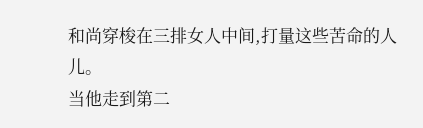和尚穿梭在三排女人中间,打量这些苦命的人儿。
当他走到第二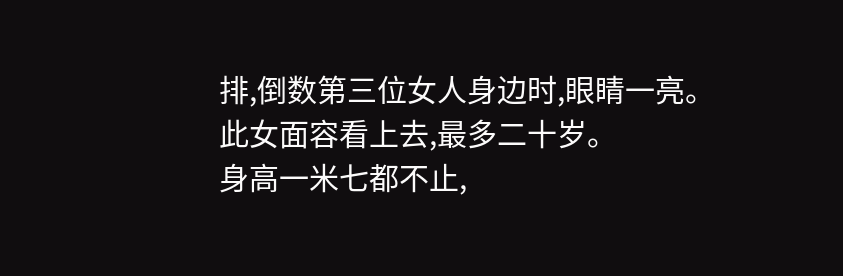排,倒数第三位女人身边时,眼睛一亮。
此女面容看上去,最多二十岁。
身高一米七都不止,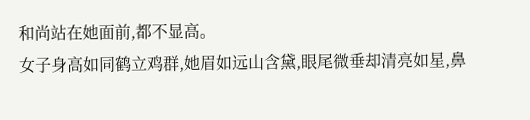和尚站在她面前,都不显高。
女子身高如同鹤立鸡群,她眉如远山含黛,眼尾微垂却清亮如星,鼻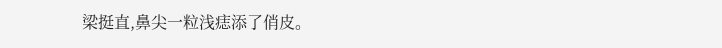梁挺直,鼻尖一粒浅痣添了俏皮。